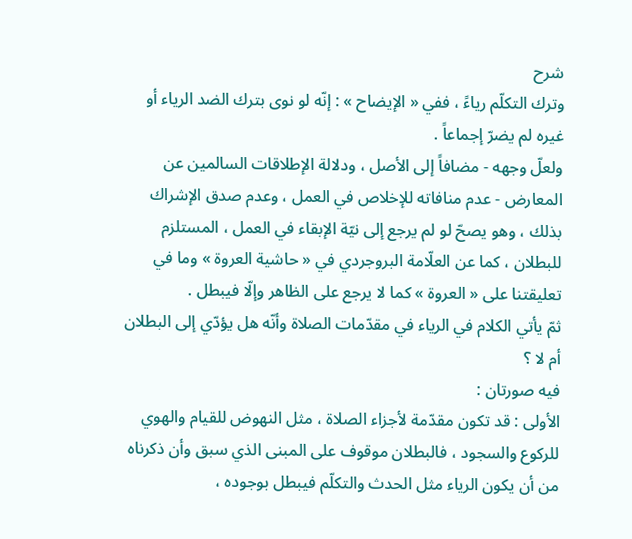شرح
وترك التكلّم رياءً ، ففي « الإيضاح » : إنّه لو نوى بترك الضد الرياء أو غيره لم يضرّ إجماعاً .
ولعلّ وجهه - مضافاً إلى الأصل ، ودلالة الإطلاقات السالمين عن المعارض - عدم منافاته للإخلاص في العمل ، وعدم صدق الإشراك بذلك ، وهو يصحّ لو لم يرجع إلى نيّة الإبقاء في العمل ، المستلزم للبطلان ، كما عن العلّامة البروجردي في « حاشية العروة » وما في تعليقتنا على « العروة » كما لا يرجع على الظاهر وإلّا فيبطل .
ثمّ يأتي الكلام في الرياء في مقدّمات الصلاة وأنّه هل يؤدّي إلى البطلان أم لا ؟
فيه صورتان :
الأولى : قد تكون مقدّمة لأجزاء الصلاة ، مثل النهوض للقيام والهوي للركوع والسجود ، فالبطلان موقوف على المبنى الذي سبق وأن ذكرناه من أن يكون الرياء مثل الحدث والتكلّم فيبطل بوجوده ،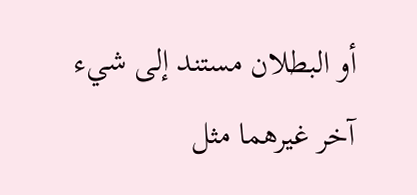أو البطلان مستند إلى شيء آخر غيرهما مثل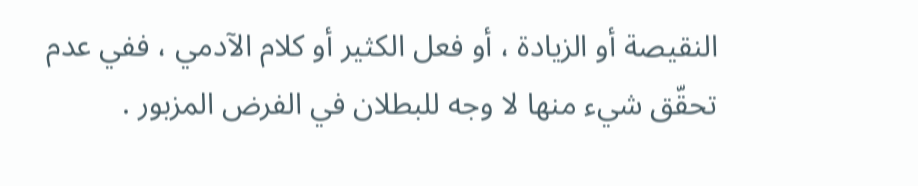النقيصة أو الزيادة ، أو فعل الكثير أو كلام الآدمي ، ففي عدم تحقّق شيء منها لا وجه للبطلان في الفرض المزبور .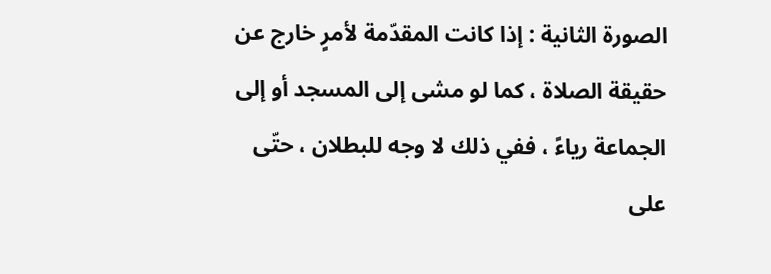الصورة الثانية : إذا كانت المقدّمة لأمرٍ خارج عن حقيقة الصلاة ، كما لو مشى إلى المسجد أو إلى الجماعة رياءً ، ففي ذلك لا وجه للبطلان ، حتّى على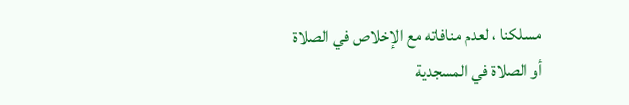مسلكنا ، لعدم منافاته مع الإخلاص في الصلاة أو الصلاة في المسجدية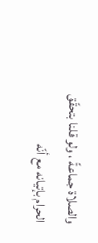والصلاة جماعةً ، ولو قلنا بتحقّق الحرام بإتيانه مع أنّه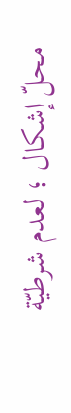محلّ إشكال ؛ لعدم شرطيّة